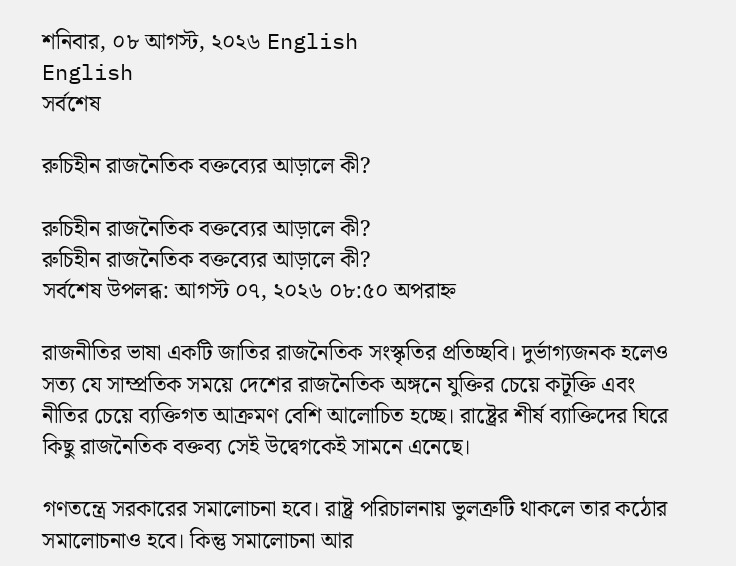শনিবার, ০৮ আগস্ট, ২০২৬ English
English
সর্বশেষ

রুচিহীন রাজনৈতিক বক্তব্যের আড়ালে কী?

রুচিহীন রাজনৈতিক বক্তব্যের আড়ালে কী?
রুচিহীন রাজনৈতিক বক্তব্যের আড়ালে কী?
সর্বশেষ উপলব্ধ: আগস্ট ০৭, ২০২৬ ০৮:৫০ অপরাহ্ন

রাজনীতির ভাষা একটি জাতির রাজনৈতিক সংস্কৃতির প্রতিচ্ছবি। দুর্ভাগ্যজনক হলেও সত্য যে সাম্প্রতিক সময়ে দেশের রাজনৈতিক অঙ্গনে যুক্তির চেয়ে কটূক্তি এবং নীতির চেয়ে ব্যক্তিগত আক্রমণ বেশি আলোচিত হচ্ছে। রাষ্ট্রের শীর্ষ ব্যাক্তিদের ঘিরে কিছু রাজনৈতিক বক্তব্য সেই উদ্বেগকেই সামনে এনেছে।

গণতন্ত্রে সরকারের সমালোচনা হবে। রাষ্ট্র পরিচালনায় ভুলত্রুটি থাকলে তার কঠোর সমালোচনাও হবে। কিন্তু সমালোচনা আর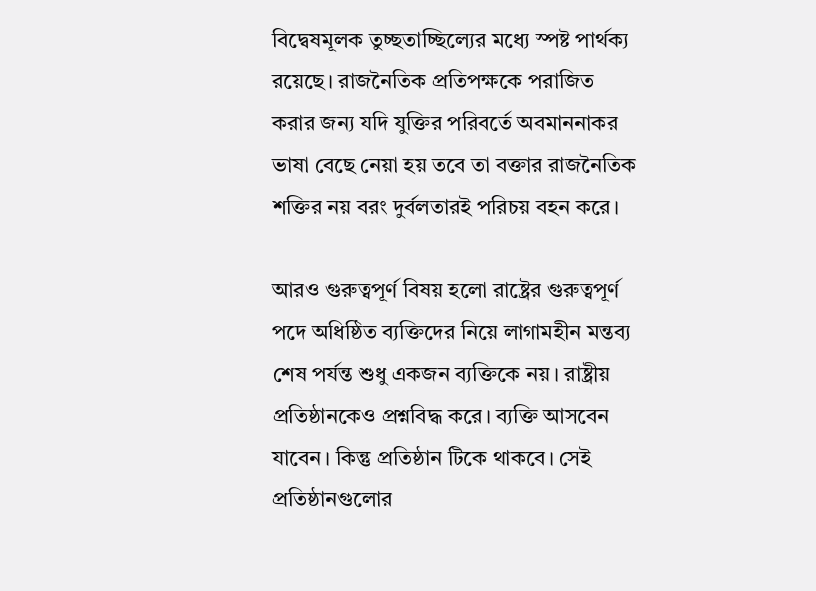বিদ্বেষমূলক তুচ্ছতাচ্ছিল্যের মধ্যে স্পষ্ট পার্থক্য রয়েছে। রাজনৈতিক প্রতিপক্ষকে পরাজিত করার জন্য যদি যুক্তির পরিবর্তে অবমাননাকর ভাষা বেছে নেয়া হয় তবে তা বক্তার রাজনৈতিক শক্তির নয় বরং দুর্বলতারই পরিচয় বহন করে।

আরও গুরুত্বপূর্ণ বিষয় হলো রাষ্ট্রের গুরুত্বপূর্ণ পদে অধিষ্ঠিত ব্যক্তিদের নিয়ে লাগামহীন মন্তব্য শেষ পর্যন্ত শুধু একজন ব্যক্তিকে নয়। রাষ্ট্রীয় প্রতিষ্ঠানকেও প্রশ্নবিদ্ধ করে। ব্যক্তি আসবেন যাবেন। কিন্তু প্রতিষ্ঠান টিকে থাকবে। সেই প্রতিষ্ঠানগুলোর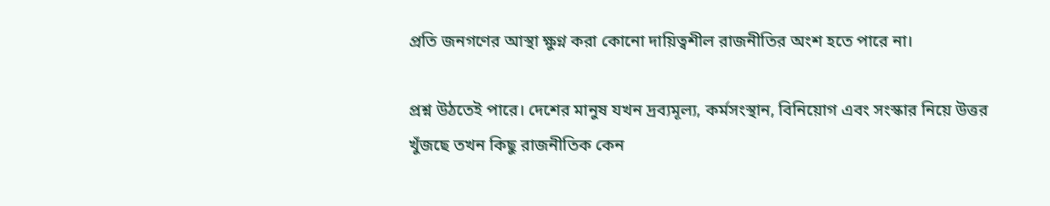প্রতি জনগণের আস্থা ক্ষুণ্ন করা কোনো দায়িত্বশীল রাজনীতির অংশ হতে পারে না।

প্রশ্ন উঠতেই পারে। দেশের মানুষ যখন দ্রব্যমূল্য, কর্মসংস্থান, বিনিয়োগ এবং সংস্কার নিয়ে উত্তর খুঁজছে তখন কিছু রাজনীতিক কেন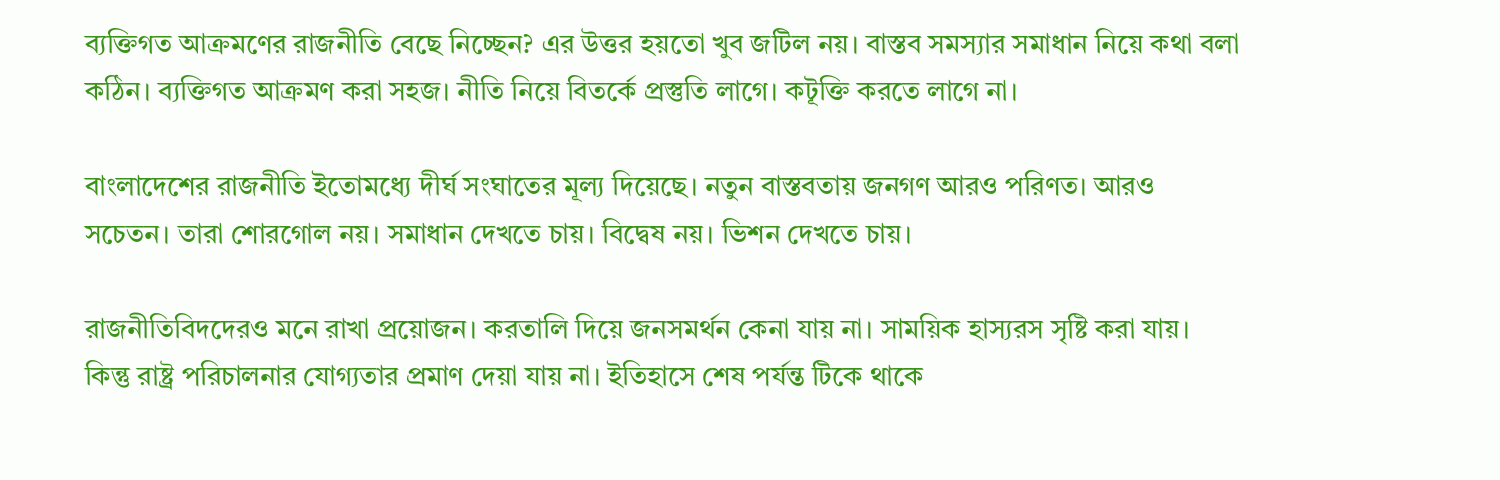ব্যক্তিগত আক্রমণের রাজনীতি বেছে নিচ্ছেন? এর উত্তর হয়তো খুব জটিল নয়। বাস্তব সমস্যার সমাধান নিয়ে কথা বলা কঠিন। ব্যক্তিগত আক্রমণ করা সহজ। নীতি নিয়ে বিতর্কে প্রস্তুতি লাগে। কটূক্তি করতে লাগে না।

বাংলাদেশের রাজনীতি ইতোমধ্যে দীর্ঘ সংঘাতের মূল্য দিয়েছে। নতুন বাস্তবতায় জনগণ আরও পরিণত। আরও সচেতন। তারা শোরগোল নয়। সমাধান দেখতে চায়। বিদ্বেষ নয়। ভিশন দেখতে চায়।

রাজনীতিবিদদেরও মনে রাখা প্রয়োজন। করতালি দিয়ে জনসমর্থন কেনা যায় না। সাময়িক হাস্যরস সৃষ্টি করা যায়। কিন্তু রাষ্ট্র পরিচালনার যোগ্যতার প্রমাণ দেয়া যায় না। ইতিহাসে শেষ পর্যন্ত টিকে থাকে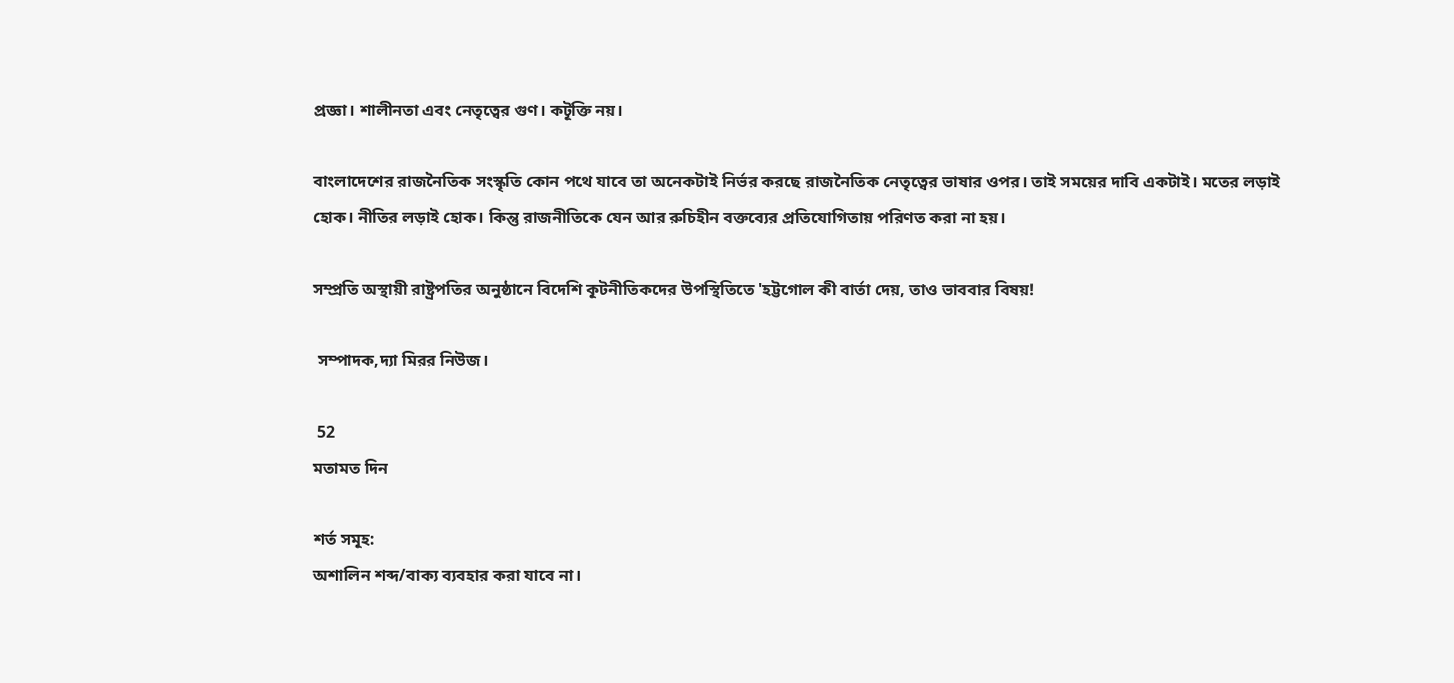প্রজ্ঞা। শালীনতা এবং নেতৃত্বের গুণ। কটূক্তি নয়।

বাংলাদেশের রাজনৈতিক সংস্কৃতি কোন পথে যাবে তা অনেকটাই নির্ভর করছে রাজনৈতিক নেতৃত্বের ভাষার ওপর। তাই সময়ের দাবি একটাই। মতের লড়াই হোক। নীতির লড়াই হোক। কিন্তু রাজনীতিকে যেন আর রুচিহীন বক্তব্যের প্রতিযোগিতায় পরিণত করা না হয়।

সম্প্রতি অস্থায়ী রাষ্ট্রপতির অনুষ্ঠানে বিদেশি কূটনীতিকদের উপস্থিতিতে 'হট্টগোল কী বার্তা দেয়, তাও ভাববার বিষয়!

 সম্পাদক,দ্যা মিরর নিউজ।

 52
মতামত দিন

শর্ত সমূহ:
অশালিন শব্দ/বাক্য ব্যবহার করা যাবে না।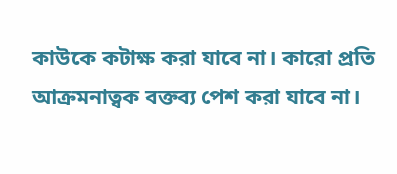কাউকে কটাক্ষ করা যাবে না। কারো প্রতি আক্রমনাত্বক বক্তব্য পেশ করা যাবে না।